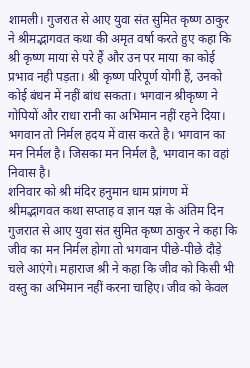शामली। गुजरात से आए युवा संत सुमित कृष्ण ठाकुर ने श्रीमद्भागवत कथा की अमृत वर्षा करते हुए कहा कि श्री कृष्ण माया से परे हैं और उन पर माया का कोई प्रभाव नही पड़ता। श्री कृष्ण परिपूर्ण योगी हैं, उनको कोई बंधन में नहीं बांध सकता। भगवान श्रीकृष्ण ने गोपियों और राधा रानी का अभिमान नहीं रहने दिया। भगवान तो निर्मल हदय में वास करते है। भगवान का मन निर्मल है। जिसका मन निर्मल है, भगवान का वहां निवास है।
शनिवार को श्री मंदिर हनुमान धाम प्रांगण में श्रीमद्भागवत कथा सप्ताह व ज्ञान यज्ञ के अंतिम दिन गुजरात से आए युवा संत सुमित कृष्ण ठाकुर ने कहा कि जीव का मन निर्मल होगा तो भगवान पीछे-पीछे दौड़े चले आएंगे। महाराज श्री ने कहा कि जीव को किसी भी वस्तु का अभिमान नहीं करना चाहिए। जीव को केवल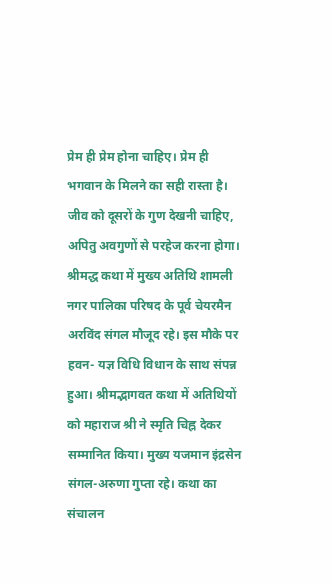प्रेम ही प्रेम होना चाहिए। प्रेम ही भगवान के मिलने का सही रास्ता है। जीव को दूसरों के गुण देखनी चाहिए, अपितु अवगुणों से परहेज करना होगा। श्रीमद्ध कथा में मुख्य अतिथि शामली नगर पालिका परिषद के पूर्व चेयरमैन अरविंद संगल मौजूद रहे। इस मौके पर हवन- यज्ञ विधि विधान के साथ संपन्न हुआ। श्रीमद्भागवत कथा में अतिथियों को महाराज श्री ने स्मृति चिह्न देकर सम्मानित किया। मुख्य यजमान इंद्रसेन संगल-अरुणा गुप्ता रहे। कथा का संचालन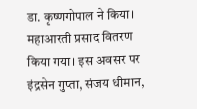डा. कृष्णगोपाल ने किया। महाआरती प्रसाद वितरण किया गया। इस अवसर पर इंद्रसेन गुप्ता, संजय धीमान,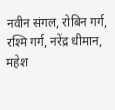नवीन संगल, रोबिन गर्ग, रश्मि गर्ग, नरेंद्र धीमान, महेश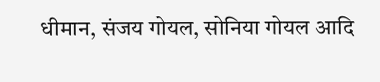धीमान, संजय गोयल, सोनिया गोयल आदि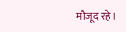मौजूद रहे।